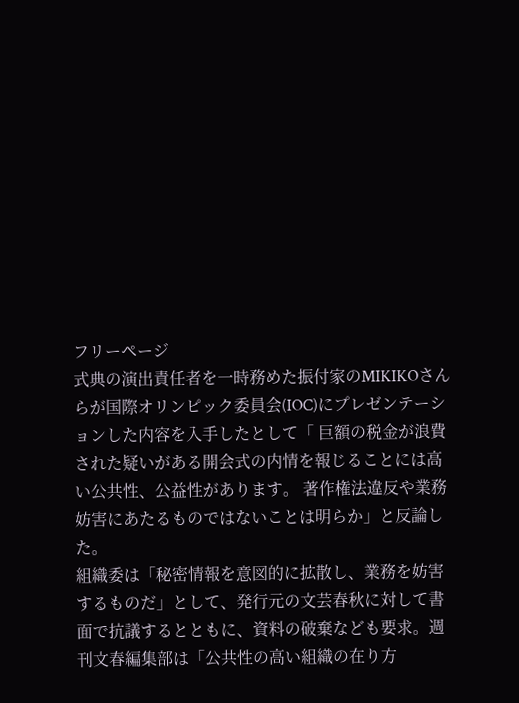フリーページ
式典の演出責任者を一時務めた振付家のMIKIKOさんらが国際オリンピック委員会(IOC)にプレゼンテーションした内容を入手したとして「 巨額の税金が浪費された疑いがある開会式の内情を報じることには高い公共性、公益性があります。 著作権法違反や業務妨害にあたるものではないことは明らか」と反論した。
組織委は「秘密情報を意図的に拡散し、業務を妨害するものだ」として、発行元の文芸春秋に対して書面で抗議するとともに、資料の破棄なども要求。週刊文春編集部は「公共性の高い組織の在り方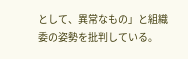として、異常なもの」と組織委の姿勢を批判している。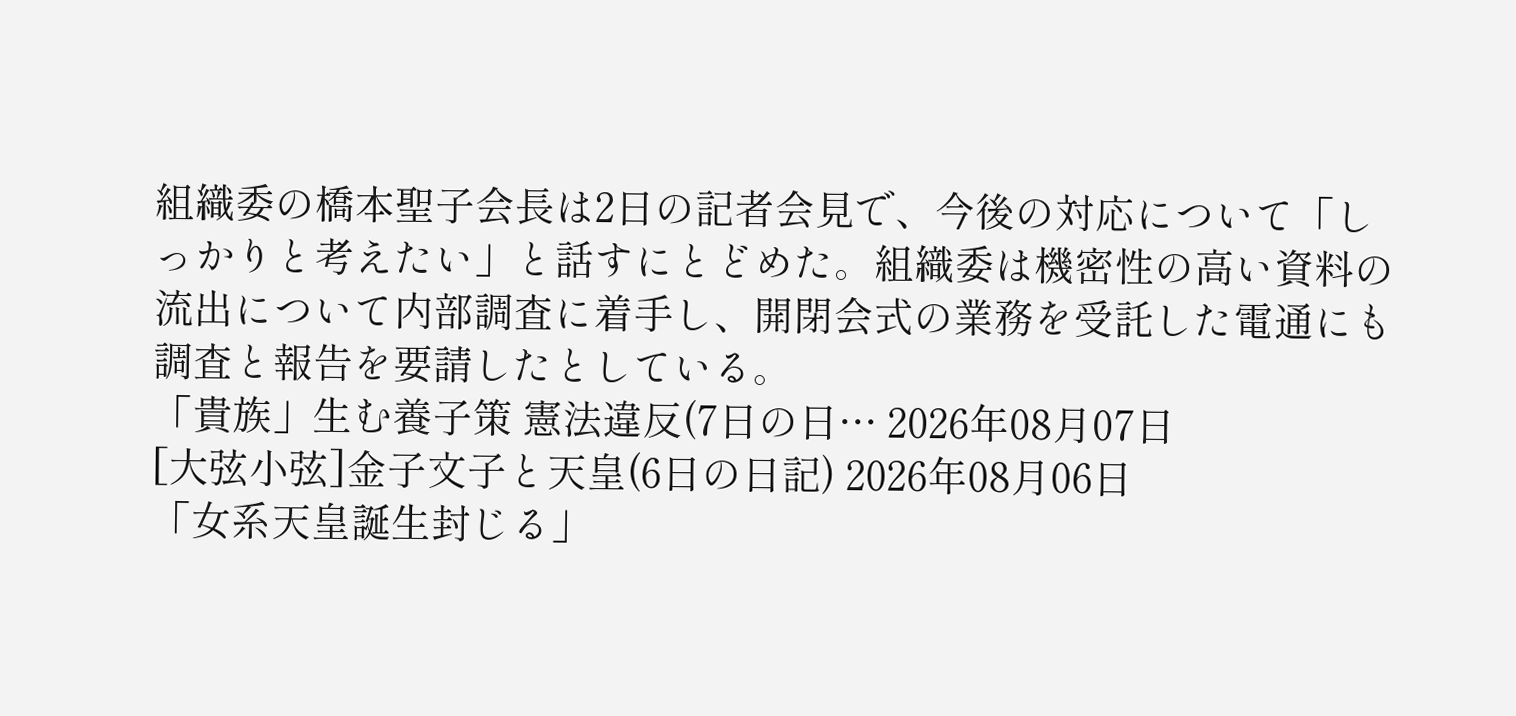組織委の橋本聖子会長は2日の記者会見で、今後の対応について「しっかりと考えたい」と話すにとどめた。組織委は機密性の高い資料の流出について内部調査に着手し、開閉会式の業務を受託した電通にも調査と報告を要請したとしている。
「貴族」生む養子策 憲法違反(7日の日… 2026年08月07日
[大弦小弦]金子文子と天皇(6日の日記) 2026年08月06日
「女系天皇誕生封じる」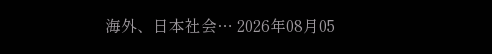海外、日本社会… 2026年08月05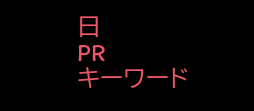日
PR
キーワード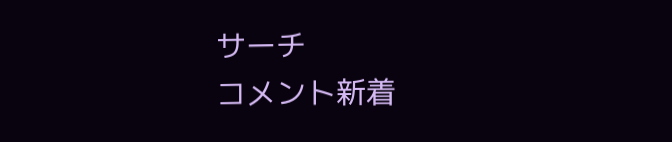サーチ
コメント新着